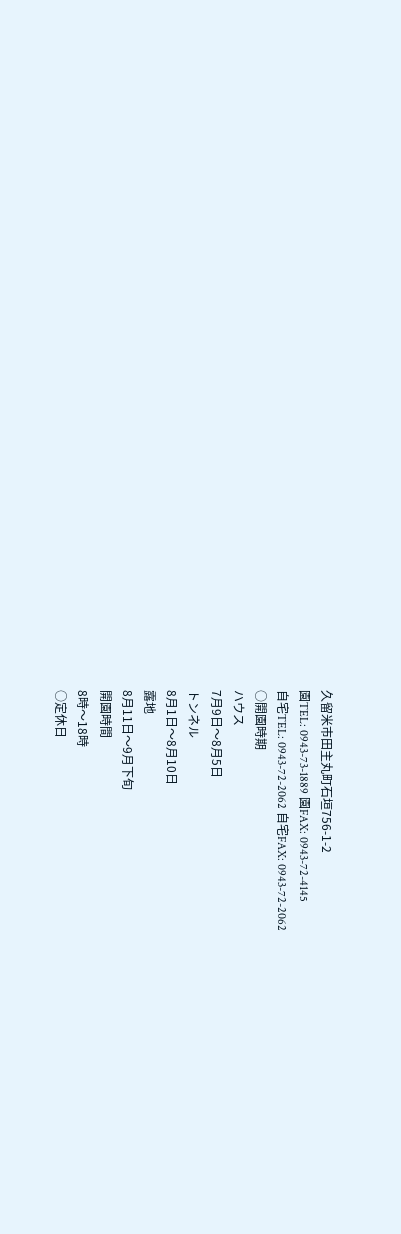久留米市田主丸町石垣756-1-2
園TEL: 0943-73-1889 園FAX: 0943-72-4145
自宅TEL: 0943-72-2062 自宅FAX: 0943-72-2062
○開園時期
ハウス
7月9日〜8月5日
トンネル
8月1日〜8月10日
露地
8月11日〜9月下旬
開園時間
8時〜18時
○定休日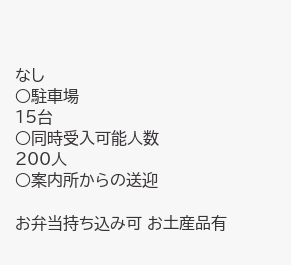なし
○駐車場
15台
○同時受入可能人数
200人
○案内所からの送迎

お弁当持ち込み可 お土産品有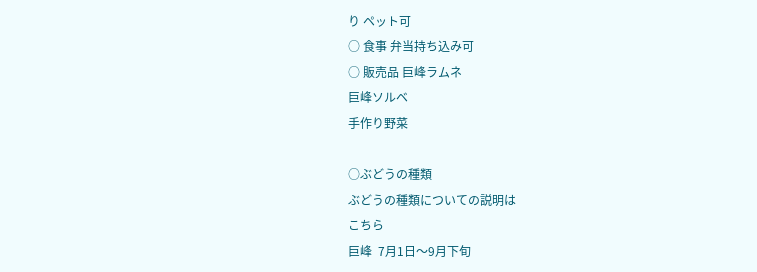り ペット可
○ 食事 弁当持ち込み可
○ 販売品 巨峰ラムネ
巨峰ソルベ
手作り野菜

○ぶどうの種類
ぶどうの種類についての説明は
こちら
巨峰  7月1日〜9月下旬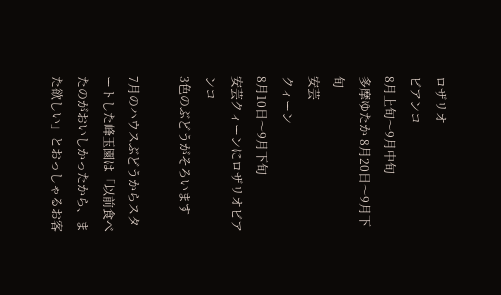ロザリオ
ビアンコ
8月上旬〜9月中旬
多摩ゆたか 8月20日〜9月下旬
安芸
クィーン
8月10日〜9月下旬
安芸クィーンにロザリオビアンコ
3色のぶどうがそろいます

7月のハウスぶどうからスタートした峰玉園は「以前食べたのがおいしかったから、また欲しい」とおっしゃるお客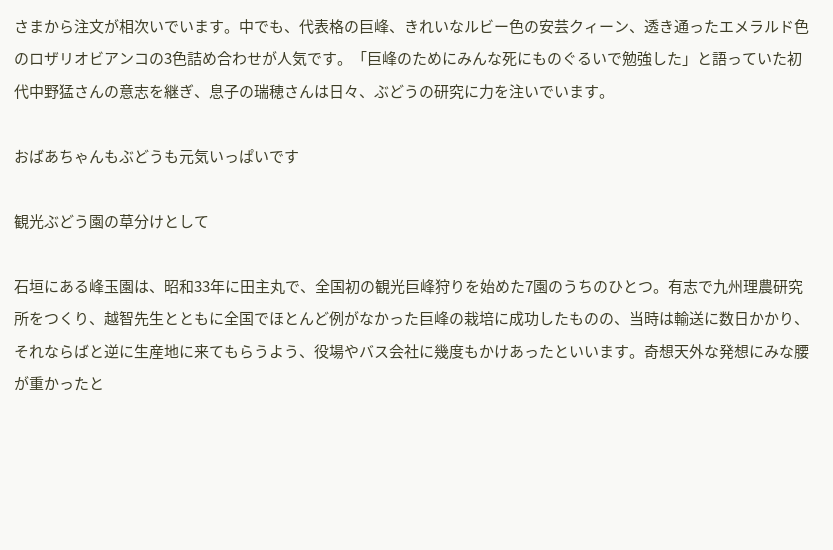さまから注文が相次いでいます。中でも、代表格の巨峰、きれいなルビー色の安芸クィーン、透き通ったエメラルド色のロザリオビアンコの3色詰め合わせが人気です。「巨峰のためにみんな死にものぐるいで勉強した」と語っていた初代中野猛さんの意志を継ぎ、息子の瑞穂さんは日々、ぶどうの研究に力を注いでいます。

おばあちゃんもぶどうも元気いっぱいです

観光ぶどう園の草分けとして

石垣にある峰玉園は、昭和33年に田主丸で、全国初の観光巨峰狩りを始めた7園のうちのひとつ。有志で九州理農研究所をつくり、越智先生とともに全国でほとんど例がなかった巨峰の栽培に成功したものの、当時は輸送に数日かかり、それならばと逆に生産地に来てもらうよう、役場やバス会社に幾度もかけあったといいます。奇想天外な発想にみな腰が重かったと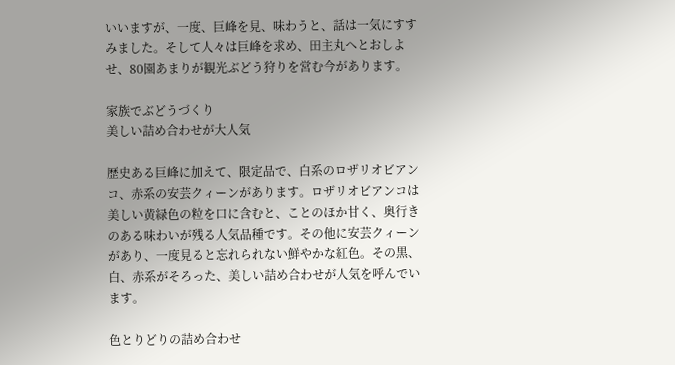いいますが、一度、巨峰を見、味わうと、話は一気にすすみました。そして人々は巨峰を求め、田主丸へとおしよせ、80園あまりが観光ぶどう狩りを営む今があります。

家族でぶどうづくり
美しい詰め合わせが大人気

歴史ある巨峰に加えて、限定品で、白系のロザリオビアンコ、赤系の安芸クィーンがあります。ロザリオビアンコは美しい黄緑色の粒を口に含むと、ことのほか甘く、奥行きのある味わいが残る人気品種です。その他に安芸クィーンがあり、一度見ると忘れられない鮮やかな紅色。その黒、白、赤系がそろった、美しい詰め合わせが人気を呼んでいます。

色とりどりの詰め合わせ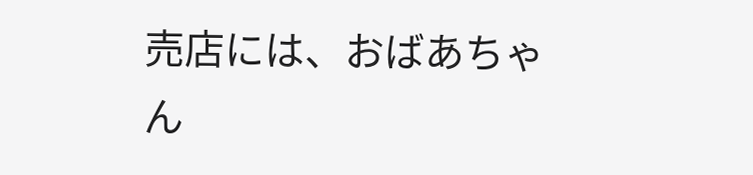売店には、おばあちゃん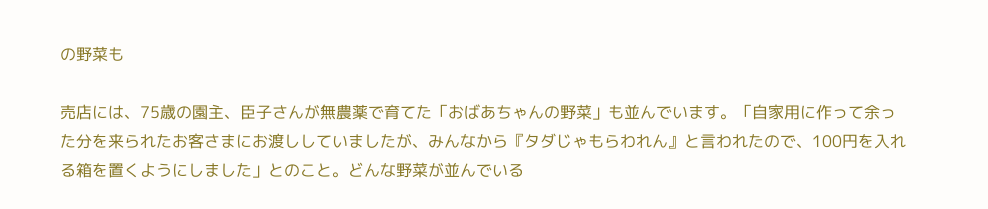の野菜も

売店には、75歳の園主、臣子さんが無農薬で育てた「おばあちゃんの野菜」も並んでいます。「自家用に作って余った分を来られたお客さまにお渡ししていましたが、みんなから『タダじゃもらわれん』と言われたので、100円を入れる箱を置くようにしました」とのこと。どんな野菜が並んでいる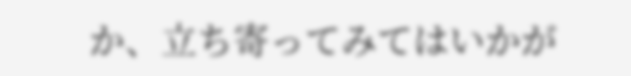か、立ち寄ってみてはいかが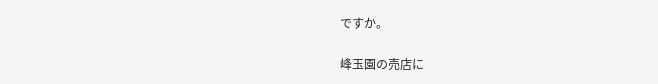ですか。

峰玉園の売店に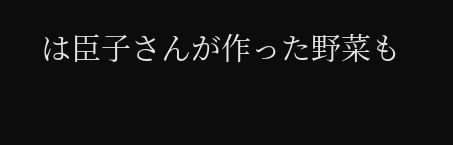は臣子さんが作った野菜も